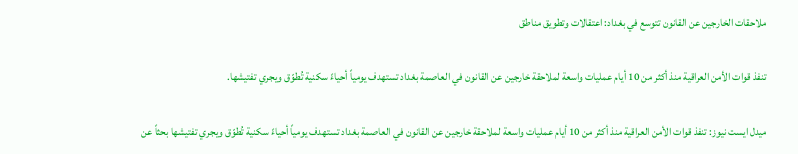ملاحقات الخارجين عن القانون تتوسع في بغداد: اعتقالات وتطويق مناطق

تنفذ قوات الأمن العراقية منذ أكثر من 10 أيام عمليات واسعة لملاحقة خارجين عن القانون في العاصمة بغداد تستهدف يومياً أحياءً سكنية تُطوّق ويجري تفتيشها.

ميدل ايست نيوز: تنفذ قوات الأمن العراقية منذ أكثر من 10 أيام عمليات واسعة لملاحقة خارجين عن القانون في العاصمة بغداد تستهدف يومياً أحياءً سكنية تُطوّق ويجري تفتيشها بحثاً عن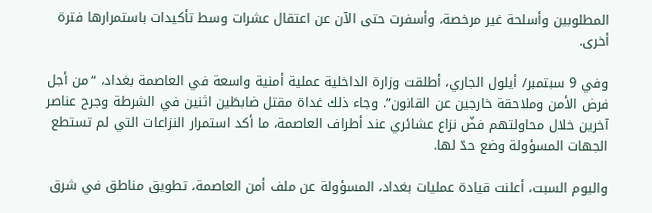المطلوبين وأسلحة غير مرخصة، وأسفرت حتى الآن عن اعتقال عشرات وسط تأكيدات باستمرارها فترة أخرى.

وفي 9 سبتمبر/ أيلول الجاري، أطلقت وزارة الداخلية عملية أمنية واسعة في العاصمة بغداد، “من أجل فرض الأمن وملاحقة خارجين عن القانون”. وجاء ذلك غداة مقتل ضابطَين اثنين في الشرطة وجرح عناصر آخرين خلال محاولتهم فضّ نزاع عشائري عند أطراف العاصمة، ما أكد استمرار النزاعات التي لم تستطع الجهات المسؤولة وضع حدّ لها.

واليوم السبت، أعلنت قيادة عمليات بغداد، المسؤولة عن ملف أمن العاصمة، تطويق مناطق في شرق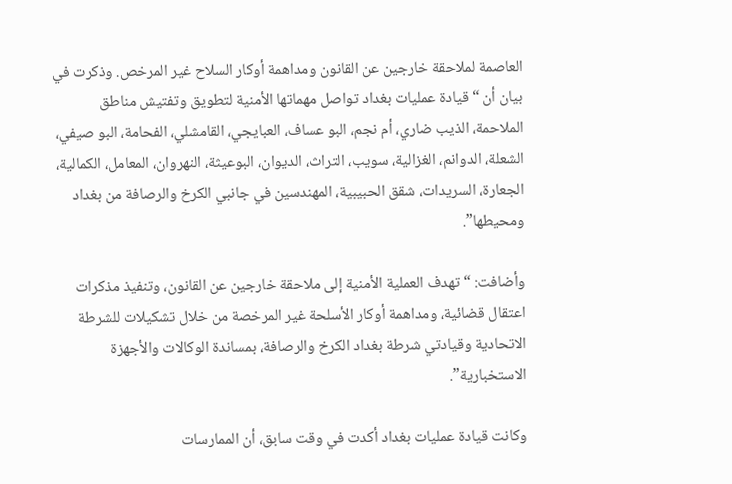العاصمة لملاحقة خارجين عن القانون ومداهمة أوكار السلاح غير المرخص. وذكرت في بيان أن “قيادة عمليات بغداد تواصل مهماتها الأمنية لتطويق وتفتيش مناطق الملاحمة، الذيب ضاري، أم نجم، البو عساف، العبايجي، القامشلي، الفحامة، البو صيفي، الشعلة، الدوانم، الغزالية، سويب، التراث، الديوان، البوعيثة، النهروان، المعامل، الكمالية، الجعارة، السريدات، شقق الحبيبية، المهندسين في جانبي الكرخ والرصافة من بغداد ومحيطها”.

وأضافت: “تهدف العملية الأمنية إلى ملاحقة خارجين عن القانون، وتنفيذ مذكرات اعتقال قضائية، ومداهمة أوكار الأسلحة غير المرخصة من خلال تشكيلات للشرطة الاتحادية وقيادتي شرطة بغداد الكرخ والرصافة، بمساندة الوكالات والأجهزة الاستخبارية”.

وكانت قيادة عمليات بغداد أكدت في وقت سابق، أن الممارسات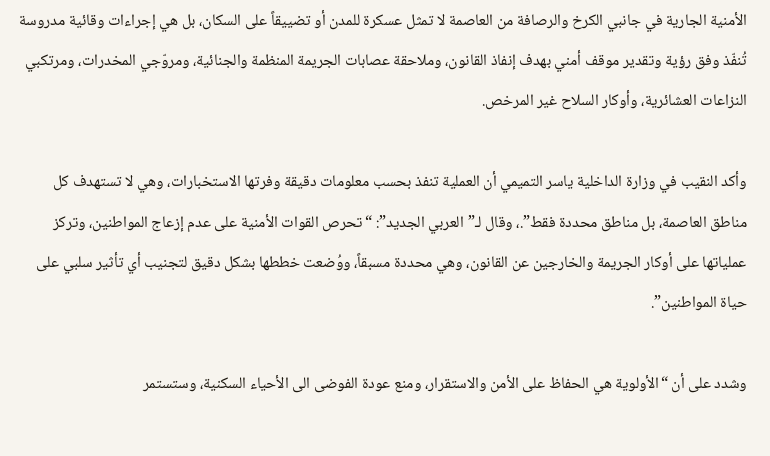الأمنية الجارية في جانبي الكرخ والرصافة من العاصمة لا تمثل عسكرة للمدن أو تضييقاً على السكان، بل هي إجراءات وقائية مدروسة تُنفّذ وفق رؤية وتقدير موقف أمني بهدف إنفاذ القانون، وملاحقة عصابات الجريمة المنظمة والجنائية، ومروّجي المخدرات، ومرتكبي النزاعات العشائرية، وأوكار السلاح غير المرخص.

وأكد النقيب في وزارة الداخلية ياسر التميمي أن العملية تنفذ بحسب معلومات دقيقة وفرتها الاستخبارات، وهي لا تستهدف كل مناطق العاصمة، بل مناطق محددة فقط”.، وقال لـ”العربي الجديد”: “تحرص القوات الأمنية على عدم إزعاج المواطنين، وتركز عملياتها على أوكار الجريمة والخارجين عن القانون، وهي محددة مسبقاً، ووُضعت خططها بشكل دقيق لتجنيب أي تأثير سلبي على حياة المواطنين”.

وشدد على أن “الأولوية هي الحفاظ على الأمن والاستقرار، ومنع عودة الفوضى الى الأحياء السكنية، وستستمر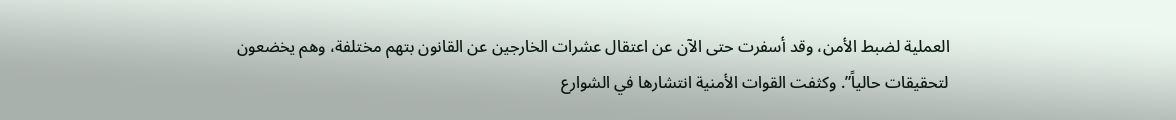العملية لضبط الأمن، وقد أسفرت حتى الآن عن اعتقال عشرات الخارجين عن القانون بتهم مختلفة، وهم يخضعون لتحقيقات حالياً”. وكثفت القوات الأمنية انتشارها في الشوارع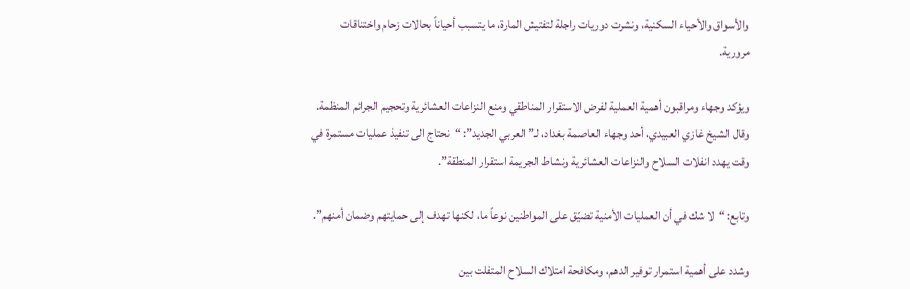والأسواق والأحياء السكنية، ونشرت دوريات راجلة لتفتيش المارة، ما يتسبب أحياناً بحالات زحام واختناقات مرورية.

ويؤكد وجهاء ومراقبون أهمية العملية لفرض الاستقرار المناطقي ومنع النزاعات العشائرية وتحجيم الجرائم المنظمة. وقال الشيخ غازي العبيدي، أحد وجهاء العاصمة بغداد، لـ”العربي الجديد”: “نحتاج الى تنفيذ عمليات مستمرة في وقت يهدد انفلات السلاح والنزاعات العشائرية ونشاط الجريمة استقرار المنطقة”.

وتابع: “لا شك في أن العمليات الأمنية تضيّق على المواطنين نوعاً ما، لكنها تهدف إلى حمايتهم وضمان أمنهم”.

وشدد على أهمية استمرار توفير الدهم، ومكافحة امتلاك السلاح المتفلت بين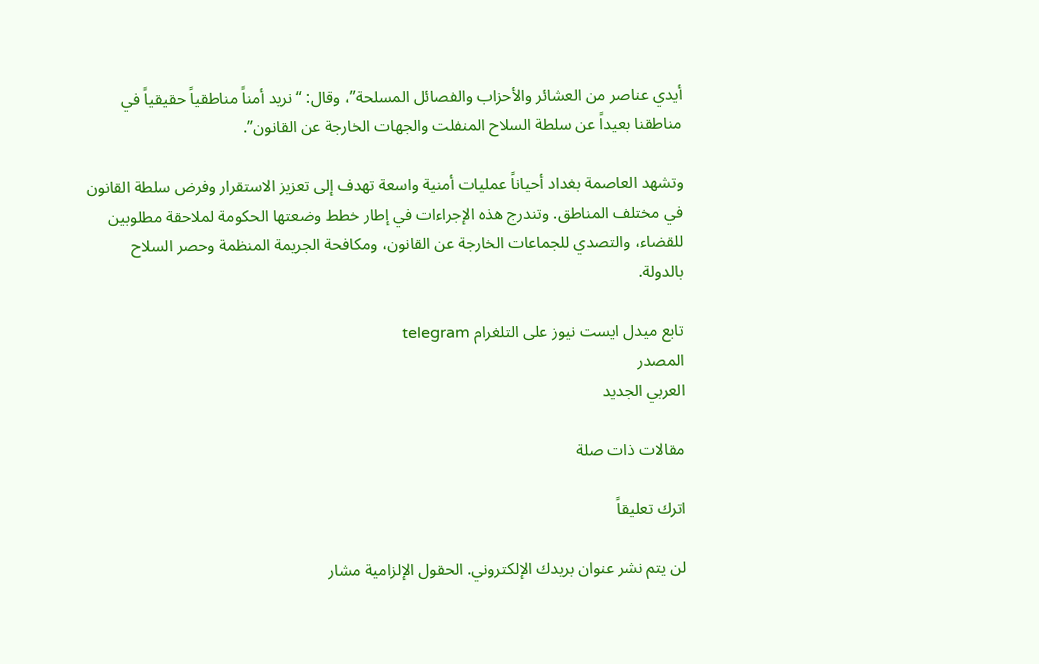أيدي عناصر من العشائر والأحزاب والفصائل المسلحة”، وقال: “نريد أمناً مناطقياً حقيقياً في مناطقنا بعيداً عن سلطة السلاح المنفلت والجهات الخارجة عن القانون”.

وتشهد العاصمة بغداد أحياناً عمليات أمنية واسعة تهدف إلى تعزيز الاستقرار وفرض سلطة القانون في مختلف المناطق. وتندرج هذه الإجراءات في إطار خطط وضعتها الحكومة لملاحقة مطلوبين للقضاء، والتصدي للجماعات الخارجة عن القانون، ومكافحة الجريمة المنظمة وحصر السلاح بالدولة.

تابع ميدل ايست نيوز على التلغرام telegram
المصدر
العربي الجديد

مقالات ذات صلة

اترك تعليقاً

لن يتم نشر عنوان بريدك الإلكتروني. الحقول الإلزامية مشار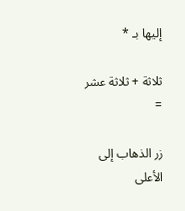إليها بـ *

ثلاثة + ثلاثة عشر =

زر الذهاب إلى الأعلى